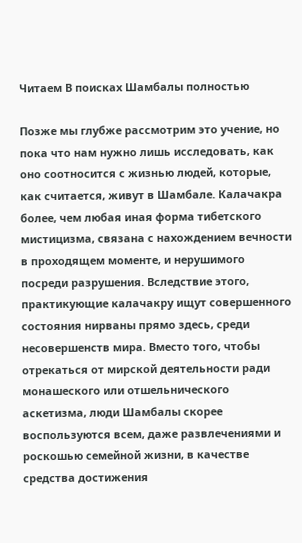Читаем В поисках Шамбалы полностью

Позже мы глубже рассмотрим это учение, но пока что нам нужно лишь исследовать, как оно соотносится с жизнью людей, которые, как считается, живут в Шамбале. Калачакра более, чем любая иная форма тибетского мистицизма, связана с нахождением вечности в проходящем моменте, и нерушимого посреди разрушения. Вследствие этого, практикующие калачакру ищут совершенного состояния нирваны прямо здесь, среди несовершенств мира. Вместо того, чтобы отрекаться от мирской деятельности ради монашеского или отшельнического аскетизма, люди Шамбалы скорее воспользуются всем, даже развлечениями и роскошью семейной жизни, в качестве средства достижения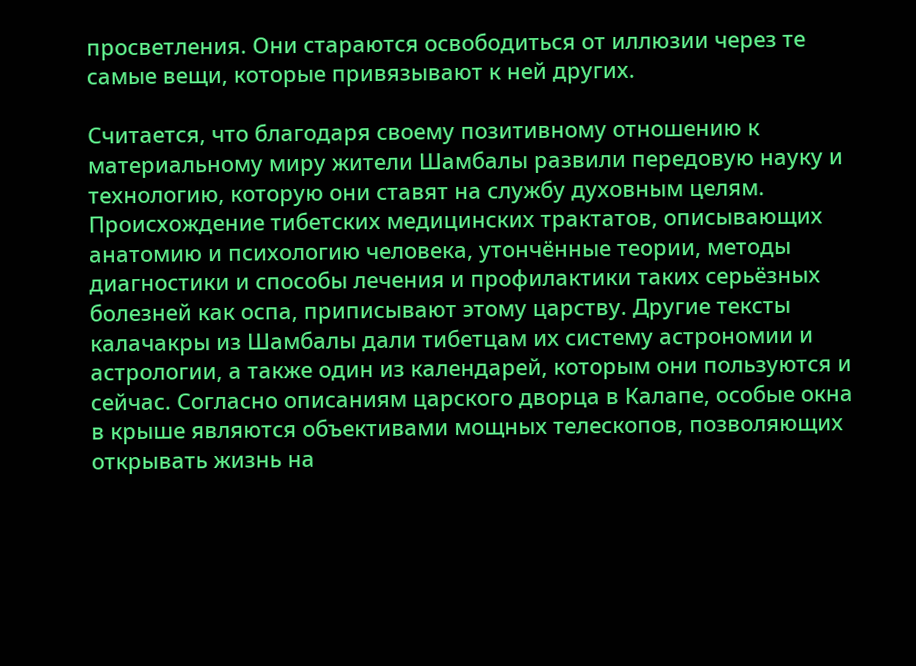просветления. Они стараются освободиться от иллюзии через те самые вещи, которые привязывают к ней других.

Считается, что благодаря своему позитивному отношению к материальному миру жители Шамбалы развили передовую науку и технологию, которую они ставят на службу духовным целям. Происхождение тибетских медицинских трактатов, описывающих анатомию и психологию человека, утончённые теории, методы диагностики и способы лечения и профилактики таких серьёзных болезней как оспа, приписывают этому царству. Другие тексты калачакры из Шамбалы дали тибетцам их систему астрономии и астрологии, а также один из календарей, которым они пользуются и сейчас. Согласно описаниям царского дворца в Калапе, особые окна в крыше являются объективами мощных телескопов, позволяющих открывать жизнь на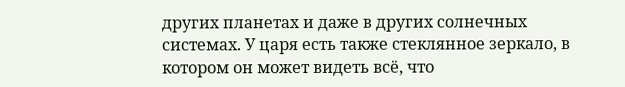других планетах и даже в других солнечных системах. У царя есть также стеклянное зеркало, в котором он может видеть всё, что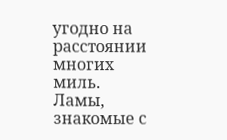угодно на расстоянии многих миль. Ламы, знакомые с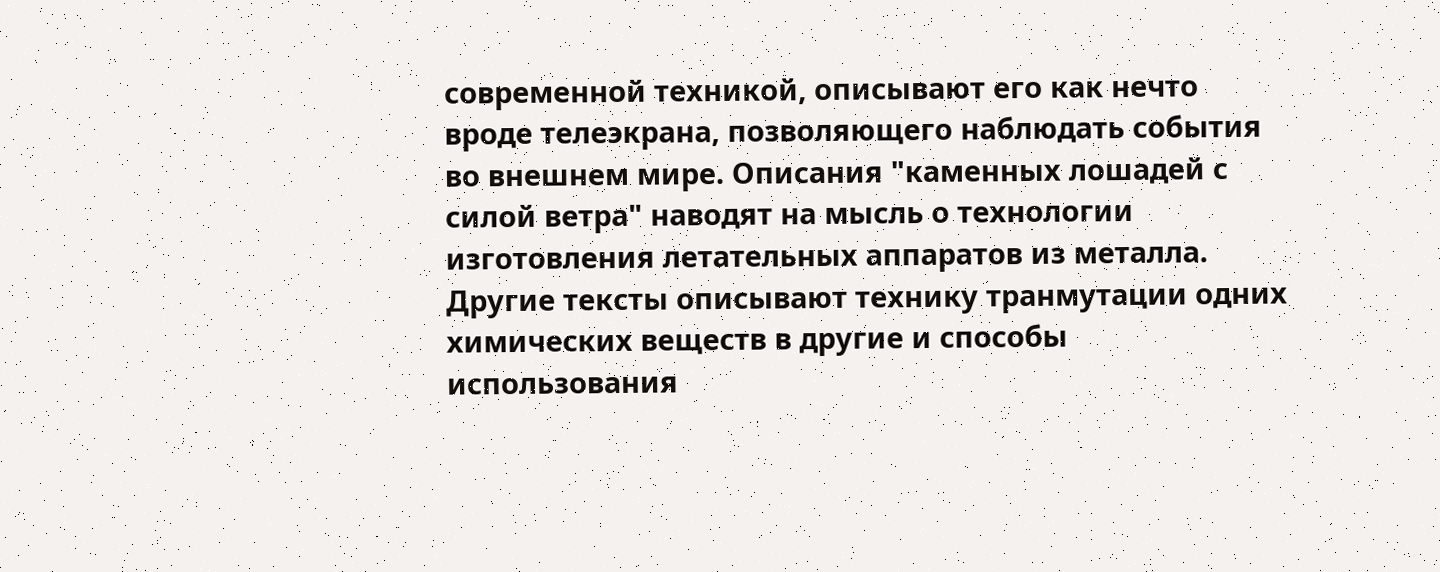современной техникой, описывают его как нечто вроде телеэкрана, позволяющего наблюдать события во внешнем мире. Описания "каменных лошадей с силой ветра" наводят на мысль о технологии изготовления летательных аппаратов из металла. Другие тексты описывают технику транмутации одних химических веществ в другие и способы использования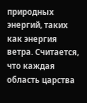природных энергий, таких как энергия ветра. Считается, что каждая область царства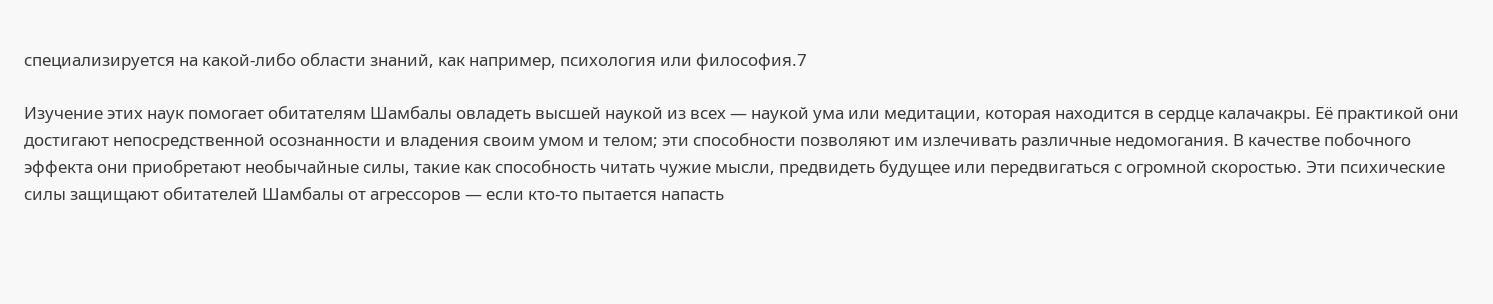специализируется на какой-либо области знаний, как например, психология или философия.7

Изучение этих наук помогает обитателям Шамбалы овладеть высшей наукой из всех — наукой ума или медитации, которая находится в сердце калачакры. Её практикой они достигают непосредственной осознанности и владения своим умом и телом; эти способности позволяют им излечивать различные недомогания. В качестве побочного эффекта они приобретают необычайные силы, такие как способность читать чужие мысли, предвидеть будущее или передвигаться с огромной скоростью. Эти психические силы защищают обитателей Шамбалы от агрессоров — если кто-то пытается напасть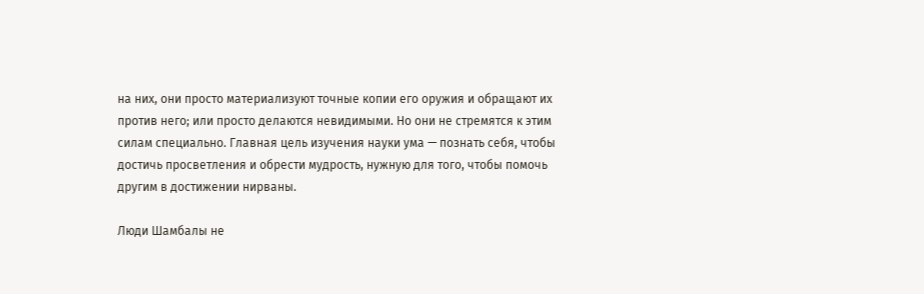на них, они просто материализуют точные копии его оружия и обращают их против него; или просто делаются невидимыми. Но они не стремятся к этим силам специально. Главная цель изучения науки ума — познать себя, чтобы достичь просветления и обрести мудрость, нужную для того, чтобы помочь другим в достижении нирваны.

Люди Шамбалы не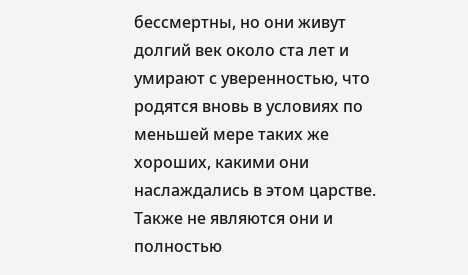бессмертны, но они живут долгий век около ста лет и умирают с уверенностью, что родятся вновь в условиях по меньшей мере таких же хороших, какими они наслаждались в этом царстве. Также не являются они и полностью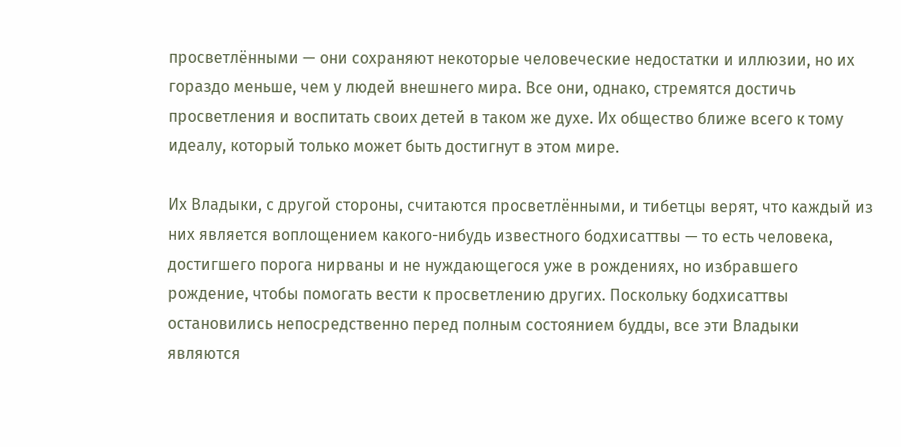просветлёнными — они сохраняют некоторые человеческие недостатки и иллюзии, но их гораздо меньше, чем у людей внешнего мира. Все они, однако, стремятся достичь просветления и воспитать своих детей в таком же духе. Их общество ближе всего к тому идеалу, который только может быть достигнут в этом мире.

Их Владыки, с другой стороны, считаются просветлёнными, и тибетцы верят, что каждый из них является воплощением какого-нибудь известного бодхисаттвы — то есть человека, достигшего порога нирваны и не нуждающегося уже в рождениях, но избравшего рождение, чтобы помогать вести к просветлению других. Поскольку бодхисаттвы остановились непосредственно перед полным состоянием будды, все эти Владыки являются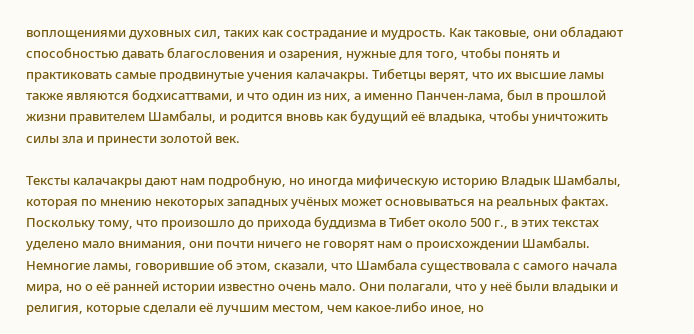воплощениями духовных сил, таких как сострадание и мудрость. Как таковые, они обладают способностью давать благословения и озарения, нужные для того, чтобы понять и практиковать самые продвинутые учения калачакры. Тибетцы верят, что их высшие ламы также являются бодхисаттвами, и что один из них, а именно Панчен-лама, был в прошлой жизни правителем Шамбалы, и родится вновь как будущий её владыка, чтобы уничтожить силы зла и принести золотой век.

Тексты калачакры дают нам подробную, но иногда мифическую историю Владык Шамбалы, которая по мнению некоторых западных учёных может основываться на реальных фактах. Поскольку тому, что произошло до прихода буддизма в Тибет около 500 г., в этих текстах уделено мало внимания, они почти ничего не говорят нам о происхождении Шамбалы. Немногие ламы, говорившие об этом, сказали, что Шамбала существовала с самого начала мира, но о её ранней истории известно очень мало. Они полагали, что у неё были владыки и религия, которые сделали её лучшим местом, чем какое-либо иное, но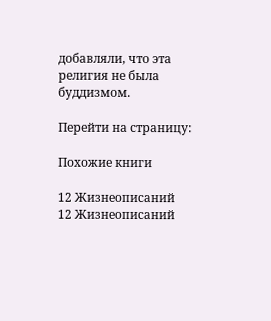добавляли, что эта религия не была буддизмом.

Перейти на страницу:

Похожие книги

12 Жизнеописаний
12 Жизнеописаний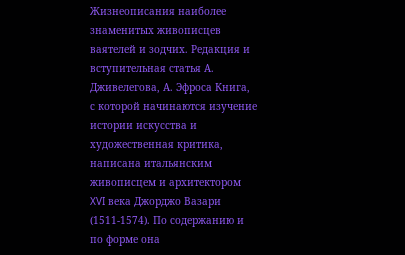Жизнеописания наиболее знаменитых живописцев ваятелей и зодчих. Редакция и вступительная статья А. Дживелегова, А. Эфроса Книга, с которой начинаются изучение истории искусства и художественная критика, написана итальянским живописцем и архитектором XVI века Джорджо Вазари (1511-1574). По содержанию и по форме она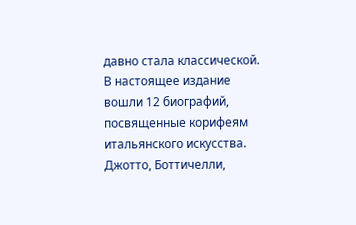давно стала классической. В настоящее издание вошли 12 биографий, посвященные корифеям итальянского искусства. Джотто, Боттичелли,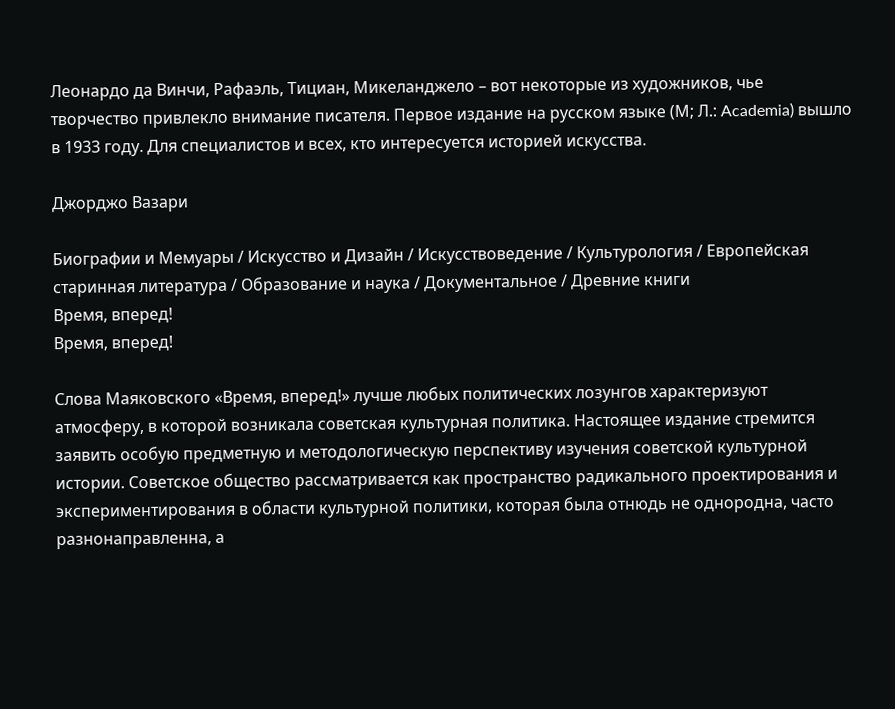Леонардо да Винчи, Рафаэль, Тициан, Микеланджело – вот некоторые из художников, чье творчество привлекло внимание писателя. Первое издание на русском языке (М; Л.: Academia) вышло в 1933 году. Для специалистов и всех, кто интересуется историей искусства.

Джорджо Вазари

Биографии и Мемуары / Искусство и Дизайн / Искусствоведение / Культурология / Европейская старинная литература / Образование и наука / Документальное / Древние книги
Время, вперед!
Время, вперед!

Слова Маяковского «Время, вперед!» лучше любых политических лозунгов характеризуют атмосферу, в которой возникала советская культурная политика. Настоящее издание стремится заявить особую предметную и методологическую перспективу изучения советской культурной истории. Советское общество рассматривается как пространство радикального проектирования и экспериментирования в области культурной политики, которая была отнюдь не однородна, часто разнонаправленна, а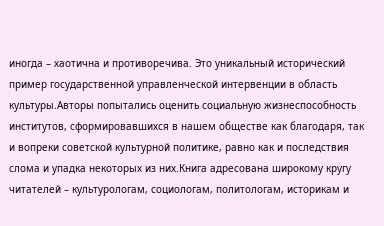иногда – хаотична и противоречива. Это уникальный исторический пример государственной управленческой интервенции в область культуры.Авторы попытались оценить социальную жизнеспособность институтов, сформировавшихся в нашем обществе как благодаря, так и вопреки советской культурной политике, равно как и последствия слома и упадка некоторых из них.Книга адресована широкому кругу читателей – культурологам, социологам, политологам, историкам и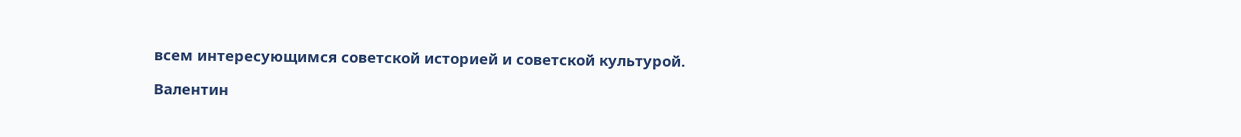всем интересующимся советской историей и советской культурой.

Валентин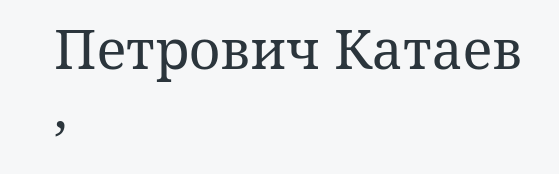Петрович Катаев ,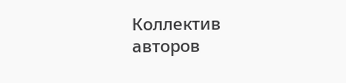Коллектив авторов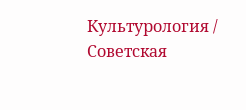Культурология / Советская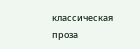классическая проза